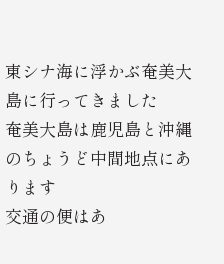東シナ海に浮かぶ奄美大島に行ってきました
奄美大島は鹿児島と沖縄のちょうど中間地点にあります
交通の便はあ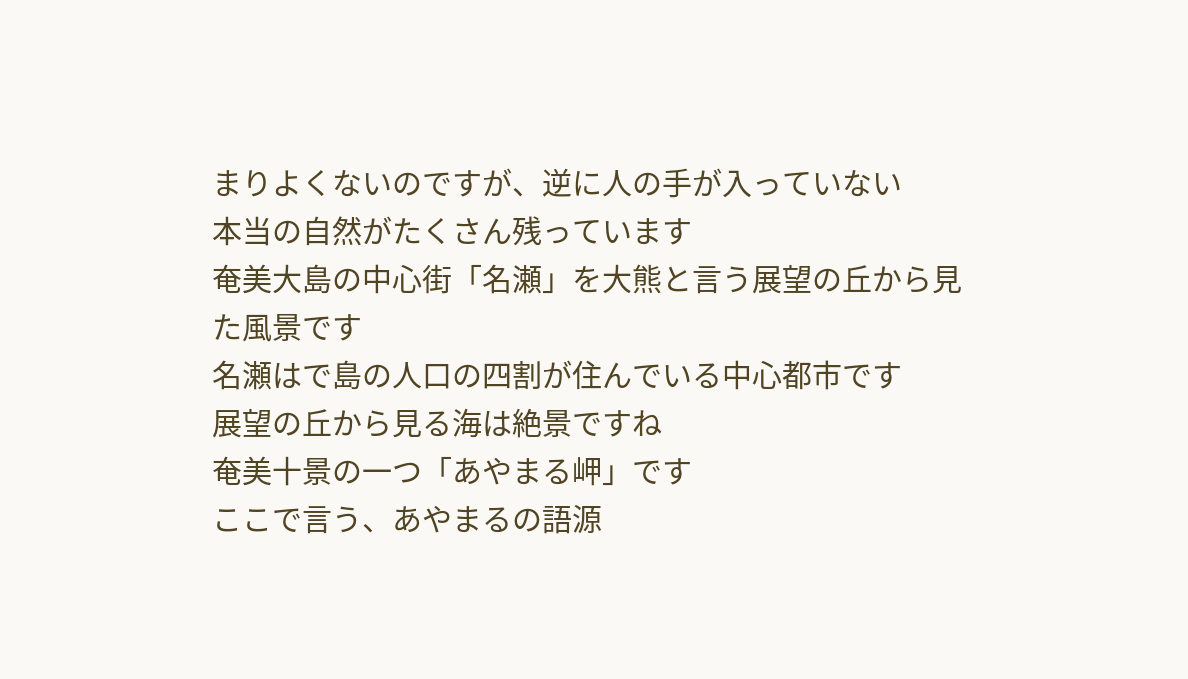まりよくないのですが、逆に人の手が入っていない
本当の自然がたくさん残っています
奄美大島の中心街「名瀬」を大熊と言う展望の丘から見た風景です
名瀬はで島の人口の四割が住んでいる中心都市です
展望の丘から見る海は絶景ですね
奄美十景の一つ「あやまる岬」です
ここで言う、あやまるの語源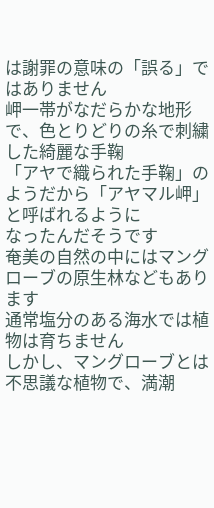は謝罪の意味の「誤る」ではありません
岬一帯がなだらかな地形で、色とりどりの糸で刺繍した綺麗な手鞠
「アヤで織られた手鞠」のようだから「アヤマル岬」と呼ばれるように
なったんだそうです
奄美の自然の中にはマングローブの原生林などもあります
通常塩分のある海水では植物は育ちません
しかし、マングローブとは不思議な植物で、満潮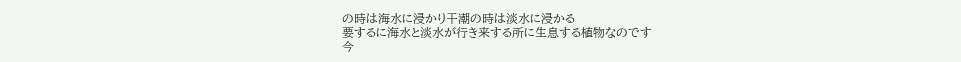の時は海水に浸かり干潮の時は淡水に浸かる
要するに海水と淡水が行き来する所に生息する植物なのです
今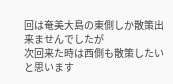回は奄美大島の東側しか散策出来ませんでしたが
次回来た時は西側も散策したいと思います